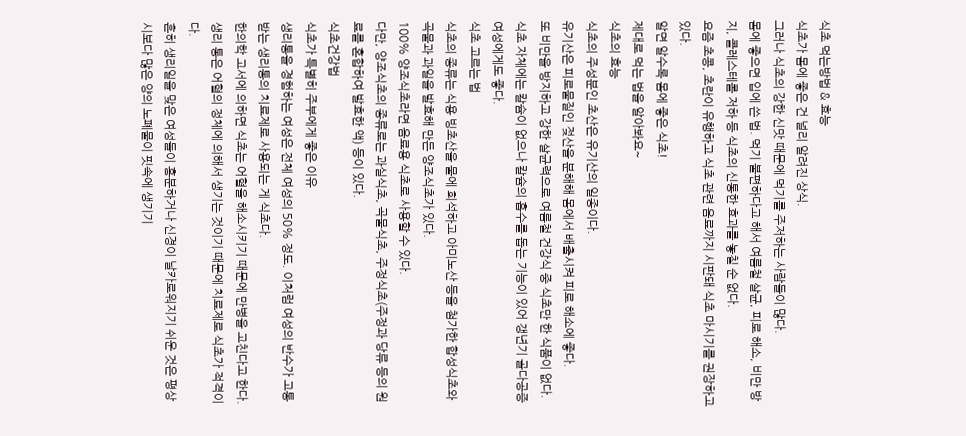식초 먹는방법 & 효능
식초가 몸에 좋은 건 널리 알려진 상식.
그러나 식초의 강한 신맛 때문에 먹기를 주저하는 사람들이 많다.
몸에 좋으면 입에 쓴 법. 먹기 불편하다고 해서 여름철 살균, 피로 해소, 비만 방지, 콜레스테롤 저하 등 식초의 신통한 효과를 놓칠 순 없다.
요즘 초콩, 초란이 유행하고 식초 관련 음료까지 시판돼 식초 마시기를 권장하고 있다.
알면 알수록 몸에 좋은 식초!
제대로 먹는 법을 알아봐요~
식초의 효능
식초의 주성분인 초산은 유기산의 일종이다.
유기산은 피로물질인 젖산을 분해해 몸에서 배출시켜 피로 해소에 좋다.
또 비만을 방지하고 강한 살균력으로 여름철 건강식 중 식초만 한 식품이 없다.
식초 자체에는 칼슘이 없으나 칼슘의 흡수를 돕는 기능이 있어 갱년기 골다공증 여성에게도 좋다.
식초 고르는 법
식초의 종류는 식용 빙초산을 물에 희석하고 아미노산 등을 첨가한 합성식초와 곡물과 과일을 발효해 만든 양조식초가 있다.
100% 양조식초라면 음료용 식초로 사용할 수 있다.
다만, 양조식초의 종류로는 과실식초, 곡물식초, 주정식초(주정과 당류 등의 원료를 혼합하여 발효한 액) 등이 있다.
식초건강법
식초가 특별히 주부에게 좋은 이유
생리통을 경험하는 여성은 전체 여성의 50% 정도. 이처럼 여성의 반수가 고통받는 생리통의 치료제로 사용되는 게 식초다.
한의학 고서에 의하면 식초는 어혈을 해소시키기 때문에 만병을 고친다고 한다.
생리 통은 어혈의 정체에 의해서 생기는 것이기 때문에 치료제로 식초가 적격이다.
흔히 생리일을 맞은 여성들이 흥분하거나 신경이 날카로워지기 쉬운 것은 평상시보다 많은 양의 노폐물이 핏속에 생기기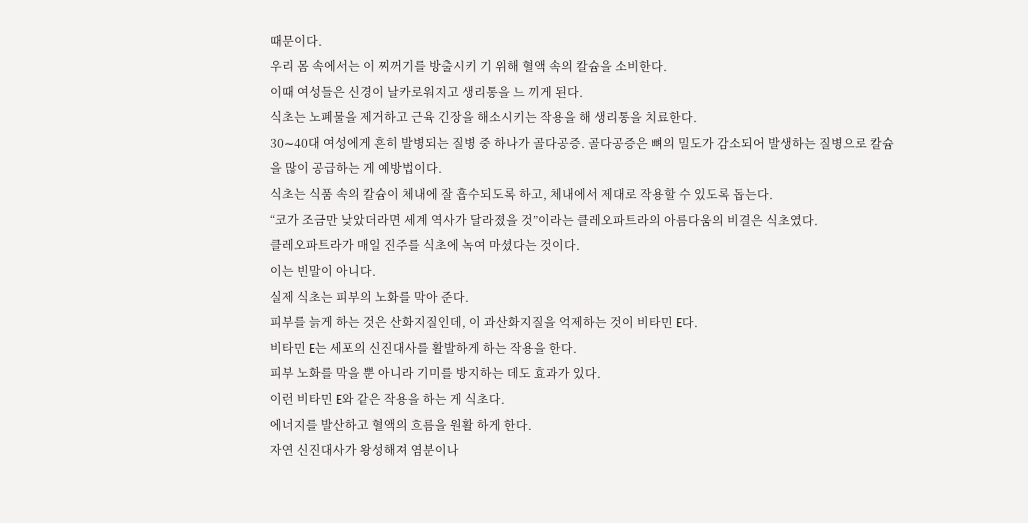때문이다.
우리 몸 속에서는 이 찌꺼기를 방출시키 기 위해 혈액 속의 칼슘을 소비한다.
이때 여성들은 신경이 날카로워지고 생리통을 느 끼게 된다.
식초는 노폐물을 제거하고 근육 긴장을 해소시키는 작용을 해 생리통을 치료한다.
30∼40대 여성에게 흔히 발병되는 질병 중 하나가 골다공증. 골다공증은 뼈의 밀도가 감소되어 발생하는 질병으로 칼슘을 많이 공급하는 게 예방법이다.
식초는 식품 속의 칼슘이 체내에 잘 흡수되도록 하고, 체내에서 제대로 작용할 수 있도록 돕는다.
“코가 조금만 낮았더라면 세계 역사가 달라졌을 것”이라는 클레오파트라의 아름다움의 비결은 식초였다.
클레오파트라가 매일 진주를 식초에 녹여 마셨다는 것이다.
이는 빈말이 아니다.
실제 식초는 피부의 노화를 막아 준다.
피부를 늙게 하는 것은 산화지질인데, 이 과산화지질을 억제하는 것이 비타민 E다.
비타민 E는 세포의 신진대사를 활발하게 하는 작용을 한다.
피부 노화를 막을 뿐 아니라 기미를 방지하는 데도 효과가 있다.
이런 비타민 E와 같은 작용을 하는 게 식초다.
에너지를 발산하고 혈액의 흐름을 원활 하게 한다.
자연 신진대사가 왕성해져 염분이나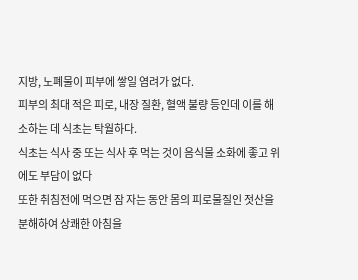지방, 노폐물이 피부에 쌓일 염려가 없다.
피부의 최대 적은 피로, 내장 질환, 혈액 불량 등인데 이를 해소하는 데 식초는 탁월하다.
식초는 식사 중 또는 식사 후 먹는 것이 음식물 소화에 좋고 위에도 부담이 없다
또한 취침전에 먹으면 잠 자는 동안 몸의 피로물질인 젓산을 분해하여 상쾌한 아침을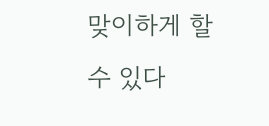맞이하게 할 수 있다